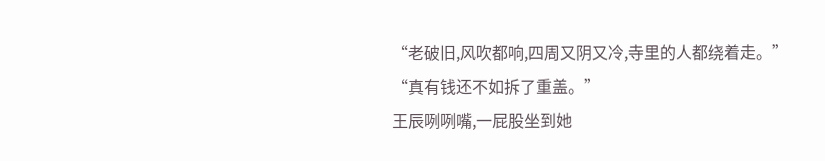“老破旧,风吹都响,四周又阴又冷,寺里的人都绕着走。”
“真有钱还不如拆了重盖。”
王辰咧咧嘴,一屁股坐到她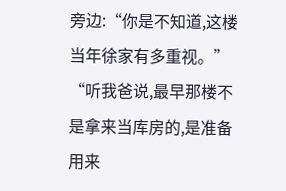旁边:“你是不知道,这楼当年徐家有多重视。”
“听我爸说,最早那楼不是拿来当库房的,是准备用来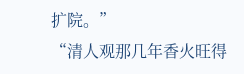扩院。”
“清人观那几年香火旺得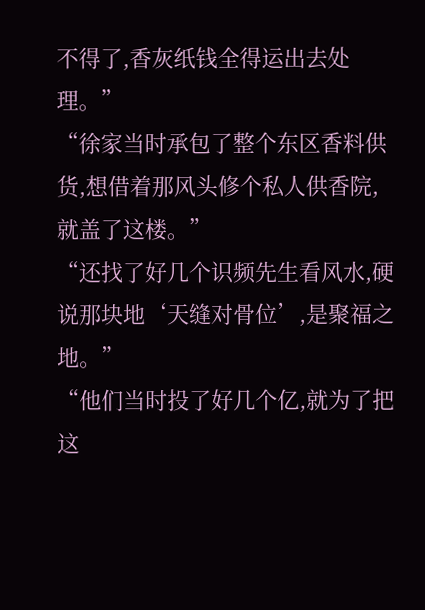不得了,香灰纸钱全得运出去处理。”
“徐家当时承包了整个东区香料供货,想借着那风头修个私人供香院,就盖了这楼。”
“还找了好几个识频先生看风水,硬说那块地‘天缝对骨位’,是聚福之地。”
“他们当时投了好几个亿,就为了把这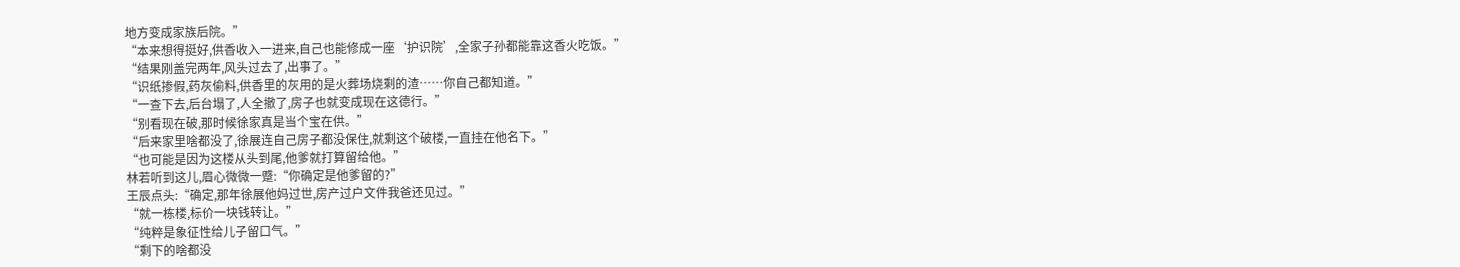地方变成家族后院。”
“本来想得挺好,供香收入一进来,自己也能修成一座‘护识院’,全家子孙都能靠这香火吃饭。”
“结果刚盖完两年,风头过去了,出事了。”
“识纸掺假,药灰偷料,供香里的灰用的是火葬场烧剩的渣……你自己都知道。”
“一查下去,后台塌了,人全撤了,房子也就变成现在这德行。”
“别看现在破,那时候徐家真是当个宝在供。”
“后来家里啥都没了,徐展连自己房子都没保住,就剩这个破楼,一直挂在他名下。”
“也可能是因为这楼从头到尾,他爹就打算留给他。”
林若听到这儿,眉心微微一蹙:“你确定是他爹留的?”
王辰点头:“确定,那年徐展他妈过世,房产过户文件我爸还见过。”
“就一栋楼,标价一块钱转让。”
“纯粹是象征性给儿子留口气。”
“剩下的啥都没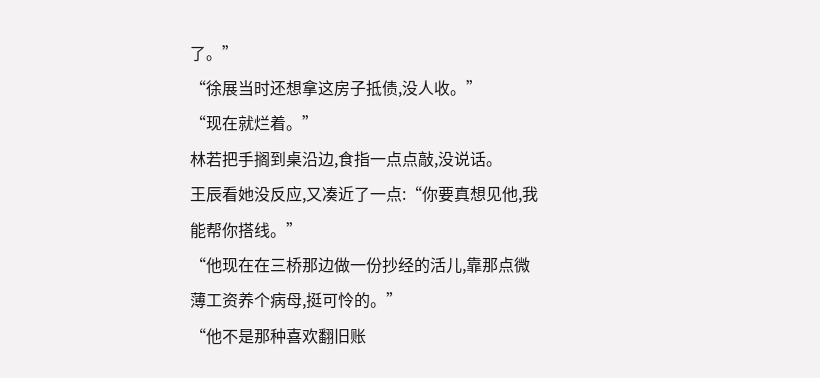了。”
“徐展当时还想拿这房子抵债,没人收。”
“现在就烂着。”
林若把手搁到桌沿边,食指一点点敲,没说话。
王辰看她没反应,又凑近了一点:“你要真想见他,我能帮你搭线。”
“他现在在三桥那边做一份抄经的活儿,靠那点微薄工资养个病母,挺可怜的。”
“他不是那种喜欢翻旧账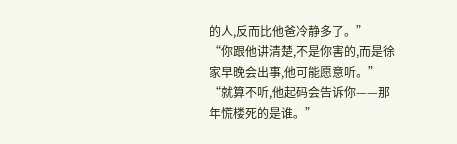的人,反而比他爸冷静多了。”
“你跟他讲清楚,不是你害的,而是徐家早晚会出事,他可能愿意听。”
“就算不听,他起码会告诉你——那年慌楼死的是谁。”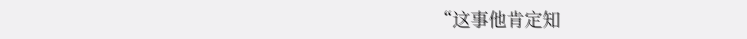“这事他肯定知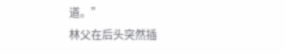道。”
林父在后头突然插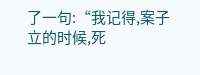了一句:“我记得,案子立的时候,死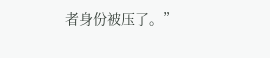者身份被压了。”